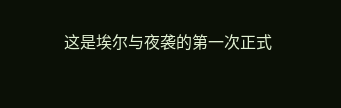这是埃尔与夜袭的第一次正式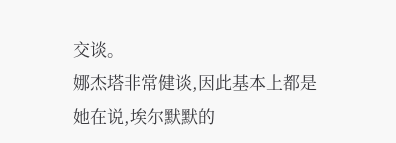交谈。
娜杰塔非常健谈,因此基本上都是她在说,埃尔默默的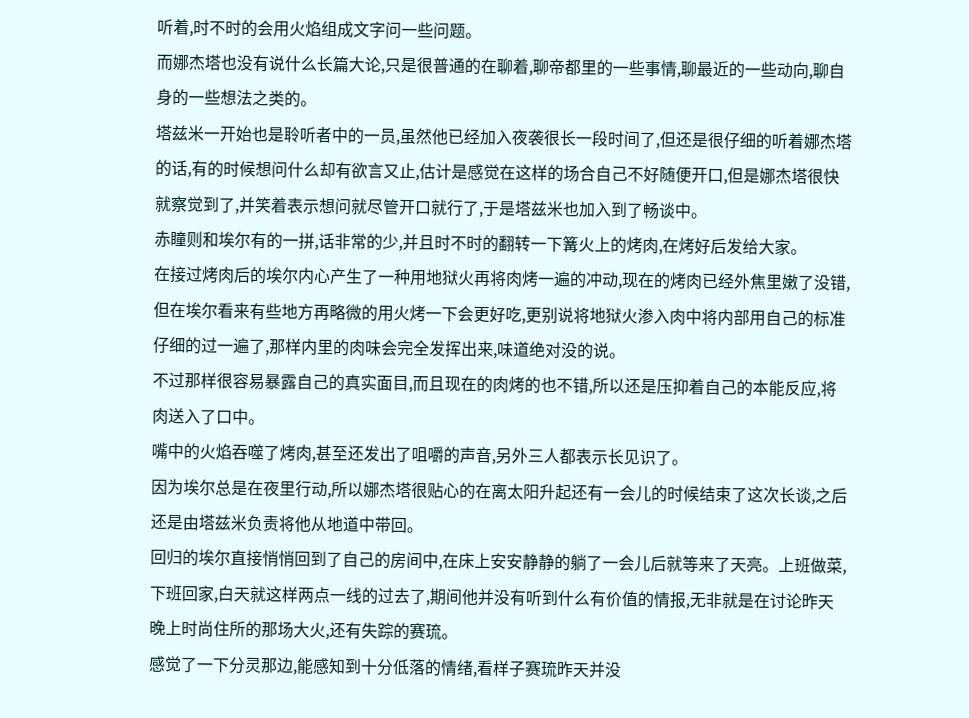听着,时不时的会用火焰组成文字问一些问题。
而娜杰塔也没有说什么长篇大论,只是很普通的在聊着,聊帝都里的一些事情,聊最近的一些动向,聊自身的一些想法之类的。
塔兹米一开始也是聆听者中的一员,虽然他已经加入夜袭很长一段时间了,但还是很仔细的听着娜杰塔的话,有的时候想问什么却有欲言又止,估计是感觉在这样的场合自己不好随便开口,但是娜杰塔很快就察觉到了,并笑着表示想问就尽管开口就行了,于是塔兹米也加入到了畅谈中。
赤瞳则和埃尔有的一拼,话非常的少,并且时不时的翻转一下篝火上的烤肉,在烤好后发给大家。
在接过烤肉后的埃尔内心产生了一种用地狱火再将肉烤一遍的冲动,现在的烤肉已经外焦里嫩了没错,但在埃尔看来有些地方再略微的用火烤一下会更好吃,更别说将地狱火渗入肉中将内部用自己的标准仔细的过一遍了,那样内里的肉味会完全发挥出来,味道绝对没的说。
不过那样很容易暴露自己的真实面目,而且现在的肉烤的也不错,所以还是压抑着自己的本能反应,将肉送入了口中。
嘴中的火焰吞噬了烤肉,甚至还发出了咀嚼的声音,另外三人都表示长见识了。
因为埃尔总是在夜里行动,所以娜杰塔很贴心的在离太阳升起还有一会儿的时候结束了这次长谈,之后还是由塔兹米负责将他从地道中带回。
回归的埃尔直接悄悄回到了自己的房间中,在床上安安静静的躺了一会儿后就等来了天亮。上班做菜,下班回家,白天就这样两点一线的过去了,期间他并没有听到什么有价值的情报,无非就是在讨论昨天晚上时尚住所的那场大火,还有失踪的赛琉。
感觉了一下分灵那边,能感知到十分低落的情绪,看样子赛琉昨天并没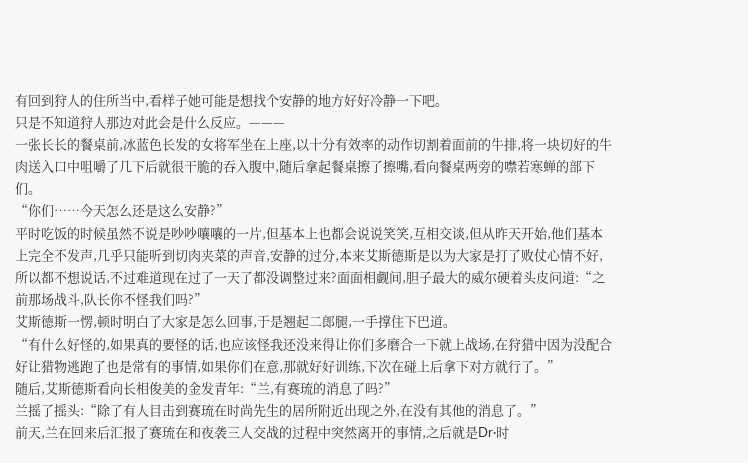有回到狩人的住所当中,看样子她可能是想找个安静的地方好好冷静一下吧。
只是不知道狩人那边对此会是什么反应。———
一张长长的餐桌前,冰蓝色长发的女将军坐在上座,以十分有效率的动作切割着面前的牛排,将一块切好的牛肉送入口中咀嚼了几下后就很干脆的吞入腹中,随后拿起餐桌擦了擦嘴,看向餐桌两旁的噤若寒蝉的部下们。
“你们……今天怎么还是这么安静?”
平时吃饭的时候虽然不说是吵吵嚷嚷的一片,但基本上也都会说说笑笑,互相交谈,但从昨天开始,他们基本上完全不发声,几乎只能听到切肉夹菜的声音,安静的过分,本来艾斯德斯是以为大家是打了败仗心情不好,所以都不想说话,不过难道现在过了一天了都没调整过来?面面相觑间,胆子最大的威尔硬着头皮问道:“之前那场战斗,队长你不怪我们吗?”
艾斯德斯一愣,顿时明白了大家是怎么回事,于是翘起二郎腿,一手撑住下巴道。
“有什么好怪的,如果真的要怪的话,也应该怪我还没来得让你们多磨合一下就上战场,在狩猎中因为没配合好让猎物逃跑了也是常有的事情,如果你们在意,那就好好训练,下次在碰上后拿下对方就行了。”
随后,艾斯德斯看向长相俊美的金发青年:“兰,有赛琉的消息了吗?”
兰摇了摇头:“除了有人目击到赛琉在时尚先生的居所附近出现之外,在没有其他的消息了。”
前天,兰在回来后汇报了赛琉在和夜袭三人交战的过程中突然离开的事情,之后就是Dr·时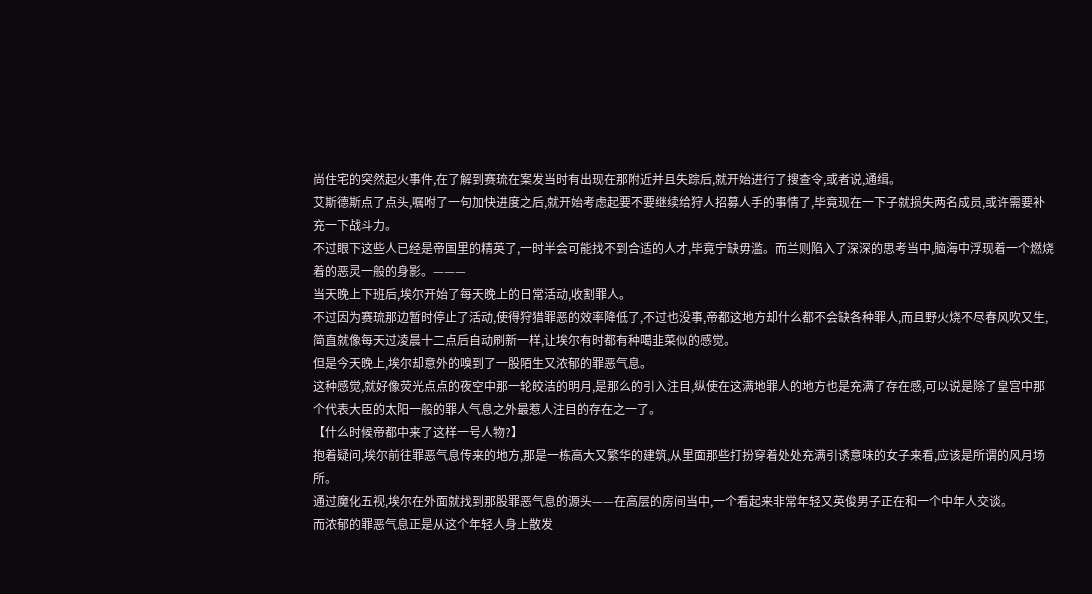尚住宅的突然起火事件,在了解到赛琉在案发当时有出现在那附近并且失踪后,就开始进行了搜查令,或者说,通缉。
艾斯德斯点了点头,嘱咐了一句加快进度之后,就开始考虑起要不要继续给狩人招募人手的事情了,毕竟现在一下子就损失两名成员,或许需要补充一下战斗力。
不过眼下这些人已经是帝国里的精英了,一时半会可能找不到合适的人才,毕竟宁缺毋滥。而兰则陷入了深深的思考当中,脑海中浮现着一个燃烧着的恶灵一般的身影。———
当天晚上下班后,埃尔开始了每天晚上的日常活动,收割罪人。
不过因为赛琉那边暂时停止了活动,使得狩猎罪恶的效率降低了,不过也没事,帝都这地方却什么都不会缺各种罪人,而且野火烧不尽春风吹又生,简直就像每天过凌晨十二点后自动刷新一样,让埃尔有时都有种噶韭菜似的感觉。
但是今天晚上,埃尔却意外的嗅到了一股陌生又浓郁的罪恶气息。
这种感觉,就好像荧光点点的夜空中那一轮皎洁的明月,是那么的引入注目,纵使在这满地罪人的地方也是充满了存在感,可以说是除了皇宫中那个代表大臣的太阳一般的罪人气息之外最惹人注目的存在之一了。
【什么时候帝都中来了这样一号人物?】
抱着疑问,埃尔前往罪恶气息传来的地方,那是一栋高大又繁华的建筑,从里面那些打扮穿着处处充满引诱意味的女子来看,应该是所谓的风月场所。
通过魔化五视,埃尔在外面就找到那股罪恶气息的源头——在高层的房间当中,一个看起来非常年轻又英俊男子正在和一个中年人交谈。
而浓郁的罪恶气息正是从这个年轻人身上散发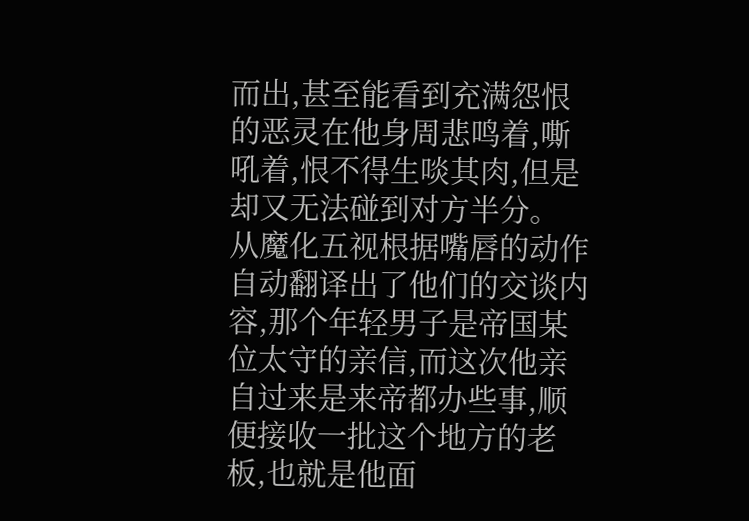而出,甚至能看到充满怨恨的恶灵在他身周悲鸣着,嘶吼着,恨不得生啖其肉,但是却又无法碰到对方半分。
从魔化五视根据嘴唇的动作自动翻译出了他们的交谈内容,那个年轻男子是帝国某位太守的亲信,而这次他亲自过来是来帝都办些事,顺便接收一批这个地方的老板,也就是他面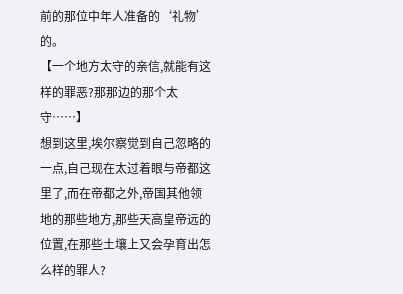前的那位中年人准备的‘礼物’的。
【一个地方太守的亲信,就能有这样的罪恶?那那边的那个太守……】
想到这里,埃尔察觉到自己忽略的一点,自己现在太过着眼与帝都这里了,而在帝都之外,帝国其他领地的那些地方,那些天高皇帝远的位置,在那些土壤上又会孕育出怎么样的罪人?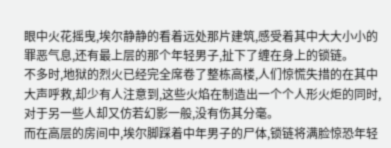眼中火花摇曳,埃尔静静的看着远处那片建筑,感受着其中大大小小的罪恶气息,还有最上层的那个年轻男子,扯下了缠在身上的锁链。
不多时,地狱的烈火已经完全席卷了整栋高楼,人们惊慌失措的在其中大声呼救,却少有人注意到,这些火焰在制造出一个个人形火炬的同时,对于另一些人却又仿若幻影一般,没有伤其分毫。
而在高层的房间中,埃尔脚踩着中年男子的尸体,锁链将满脸惊恐年轻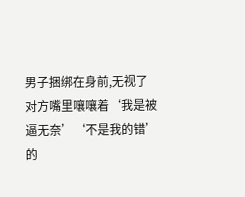男子捆绑在身前,无视了对方嘴里嚷嚷着‘我是被逼无奈’‘不是我的错’的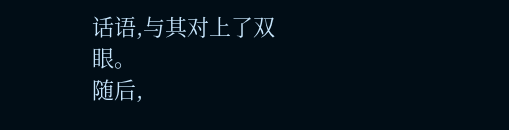话语,与其对上了双眼。
随后,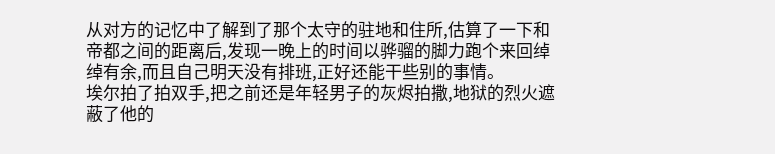从对方的记忆中了解到了那个太守的驻地和住所,估算了一下和帝都之间的距离后,发现一晚上的时间以骅骝的脚力跑个来回绰绰有余,而且自己明天没有排班,正好还能干些别的事情。
埃尔拍了拍双手,把之前还是年轻男子的灰烬拍撒,地狱的烈火遮蔽了他的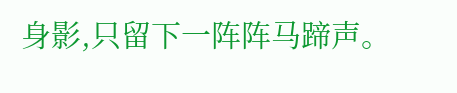身影,只留下一阵阵马蹄声。